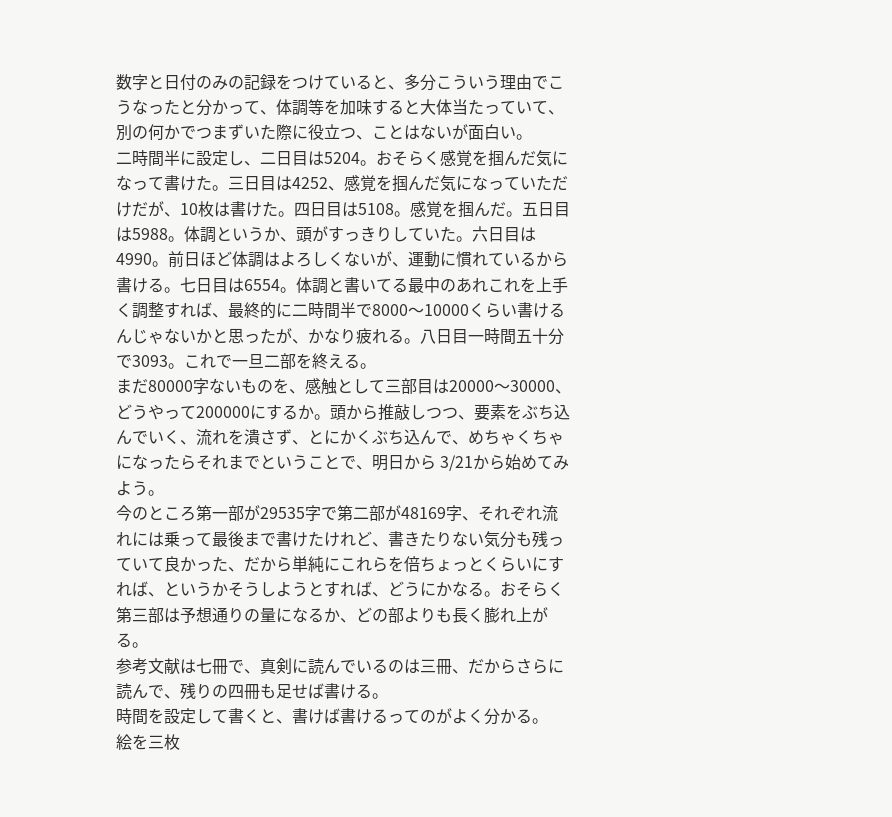数字と日付のみの記録をつけていると、多分こういう理由でこうなったと分かって、体調等を加味すると大体当たっていて、別の何かでつまずいた際に役立つ、ことはないが面白い。
二時間半に設定し、二日目は5204。おそらく感覚を掴んだ気になって書けた。三日目は4252、感覚を掴んだ気になっていただけだが、10枚は書けた。四日目は5108。感覚を掴んだ。五日目は5988。体調というか、頭がすっきりしていた。六日目は4990。前日ほど体調はよろしくないが、運動に慣れているから書ける。七日目は6554。体調と書いてる最中のあれこれを上手く調整すれば、最終的に二時間半で8000〜10000くらい書けるんじゃないかと思ったが、かなり疲れる。八日目一時間五十分で3093。これで一旦二部を終える。
まだ80000字ないものを、感触として三部目は20000〜30000、どうやって200000にするか。頭から推敲しつつ、要素をぶち込んでいく、流れを潰さず、とにかくぶち込んで、めちゃくちゃになったらそれまでということで、明日から 3/21から始めてみよう。
今のところ第一部が29535字で第二部が48169字、それぞれ流れには乗って最後まで書けたけれど、書きたりない気分も残っていて良かった、だから単純にこれらを倍ちょっとくらいにすれば、というかそうしようとすれば、どうにかなる。おそらく第三部は予想通りの量になるか、どの部よりも長く膨れ上がる。
参考文献は七冊で、真剣に読んでいるのは三冊、だからさらに読んで、残りの四冊も足せば書ける。
時間を設定して書くと、書けば書けるってのがよく分かる。
絵を三枚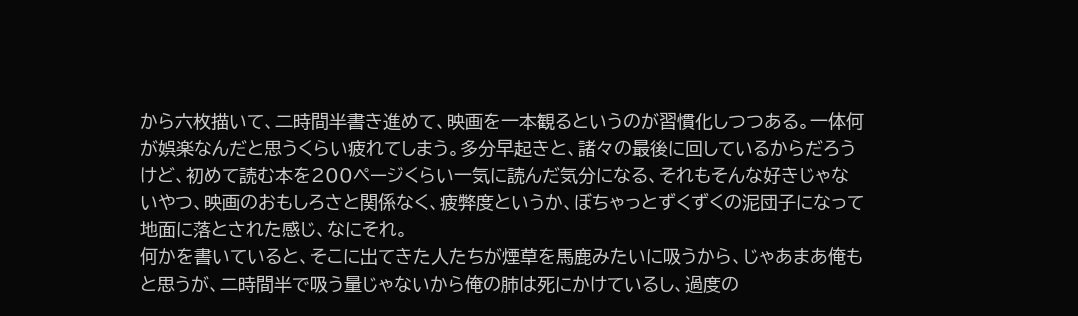から六枚描いて、二時間半書き進めて、映画を一本観るというのが習慣化しつつある。一体何が娯楽なんだと思うくらい疲れてしまう。多分早起きと、諸々の最後に回しているからだろうけど、初めて読む本を200ページくらい一気に読んだ気分になる、それもそんな好きじゃないやつ、映画のおもしろさと関係なく、疲弊度というか、ぼちゃっとずくずくの泥団子になって地面に落とされた感じ、なにそれ。
何かを書いていると、そこに出てきた人たちが煙草を馬鹿みたいに吸うから、じゃあまあ俺もと思うが、二時間半で吸う量じゃないから俺の肺は死にかけているし、過度の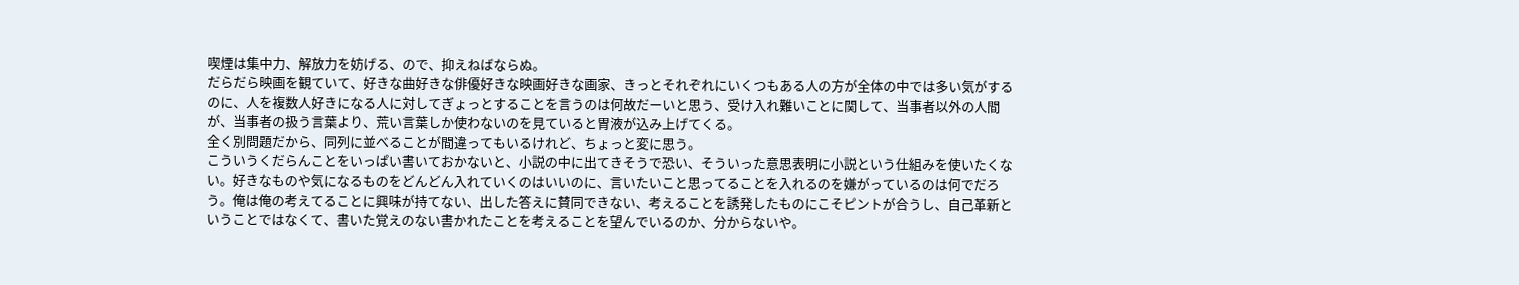喫煙は集中力、解放力を妨げる、ので、抑えねばならぬ。
だらだら映画を観ていて、好きな曲好きな俳優好きな映画好きな画家、きっとそれぞれにいくつもある人の方が全体の中では多い気がするのに、人を複数人好きになる人に対してぎょっとすることを言うのは何故だーいと思う、受け入れ難いことに関して、当事者以外の人間が、当事者の扱う言葉より、荒い言葉しか使わないのを見ていると胃液が込み上げてくる。
全く別問題だから、同列に並べることが間違ってもいるけれど、ちょっと変に思う。
こういうくだらんことをいっぱい書いておかないと、小説の中に出てきそうで恐い、そういった意思表明に小説という仕組みを使いたくない。好きなものや気になるものをどんどん入れていくのはいいのに、言いたいこと思ってることを入れるのを嫌がっているのは何でだろう。俺は俺の考えてることに興味が持てない、出した答えに賛同できない、考えることを誘発したものにこそピントが合うし、自己革新ということではなくて、書いた覚えのない書かれたことを考えることを望んでいるのか、分からないや。